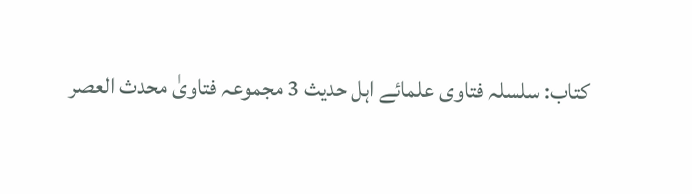کتاب: سلسلہ فتاوی علمائے اہل حدیث 3 مجموعہ فتاویٰ محدث العصر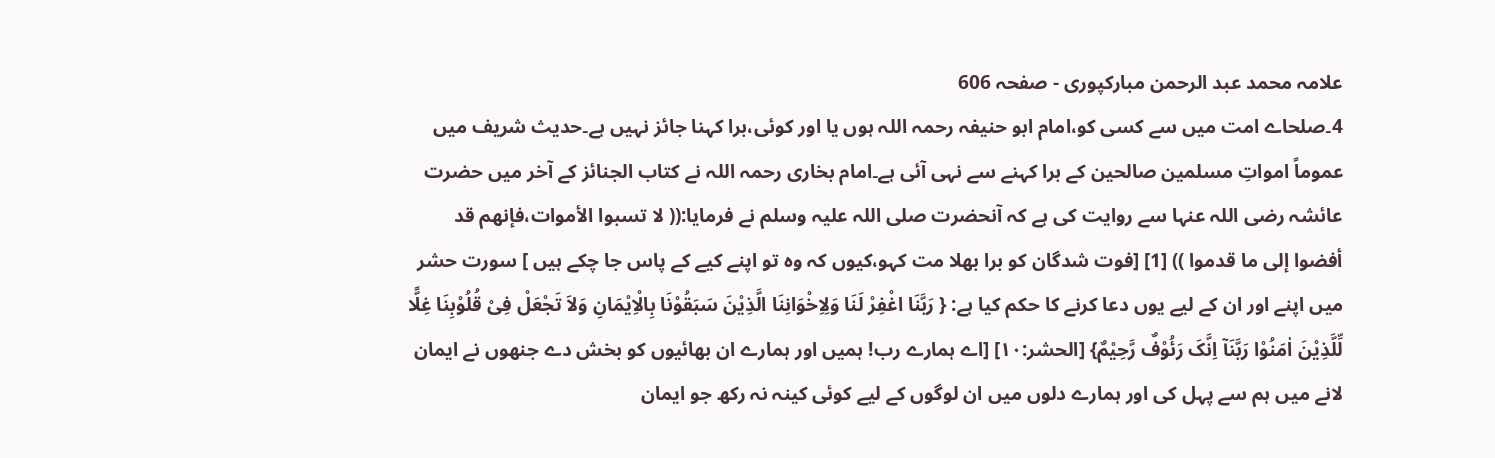علامہ محمد عبد الرحمن مبارکپوری - صفحہ 606
4۔صلحاے امت میں سے کسی کو،امام ابو حنیفہ رحمہ اللہ ہوں یا اور کوئی،برا کہنا جائز نہیں ہے۔حدیث شریف میں عموماً امواتِ مسلمین صالحین کے برا کہنے سے نہی آئی ہے۔امام بخاری رحمہ اللہ نے کتاب الجنائز کے آخر میں حضرت عائشہ رضی اللہ عنہا سے روایت کی ہے کہ آنحضرت صلی اللہ علیہ وسلم نے فرمایا:(( لا تسبوا الأموات،فإنھم قد أفضوا إلی ما قدموا )) [1] [فوت شدگان کو برا بھلا مت کہو،کیوں کہ وہ تو اپنے کیے کے پاس جا چکے ہیں ] سورت حشر میں اپنے اور ان کے لیے یوں دعا کرنے کا حکم کیا ہے: { رَبَّنَا اغْفِرْ لَنَا وَلِاِخْوَانِنَا الَّذِیْنَ سَبَقُوْنَا بِالْاِیْمَانِ وَلاَ تَجْعَلْ فِیْ قُلُوْبِنَا غِلًّا لِّلَّذِیْنَ اٰمَنُوْا رَبَّنَآ اِنَّکَ رَئُوْفٌ رَّحِیْمٌ} [الحشر:۱۰] [اے ہمارے رب! ہمیں اور ہمارے ان بھائیوں کو بخش دے جنھوں نے ایمان لانے میں ہم سے پہل کی اور ہمارے دلوں میں ان لوگوں کے لیے کوئی کینہ نہ رکھ جو ایمان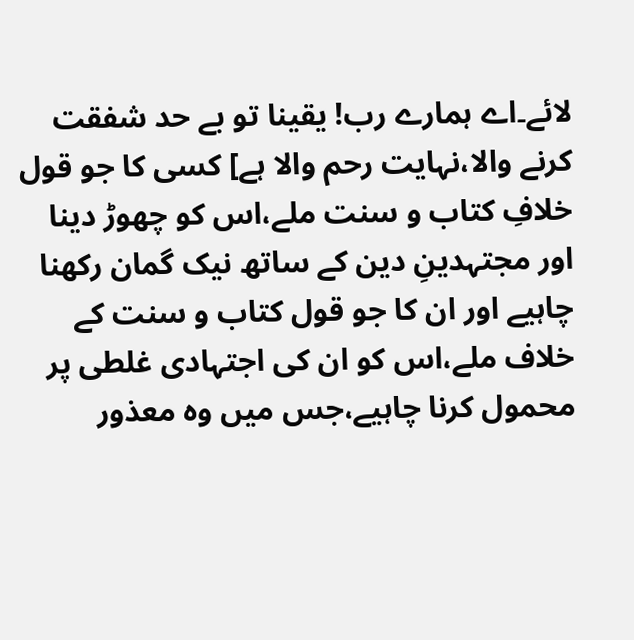لائے۔اے ہمارے رب! یقینا تو بے حد شفقت کرنے والا،نہایت رحم والا ہے] کسی کا جو قول خلافِ کتاب و سنت ملے،اس کو چھوڑ دینا اور مجتہدینِ دین کے ساتھ نیک گمان رکھنا چاہیے اور ان کا جو قول کتاب و سنت کے خلاف ملے،اس کو ان کی اجتہادی غلطی پر محمول کرنا چاہیے،جس میں وہ معذور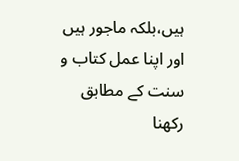ہیں،بلکہ ماجور ہیں اور اپنا عمل کتاب و سنت کے مطابق رکھنا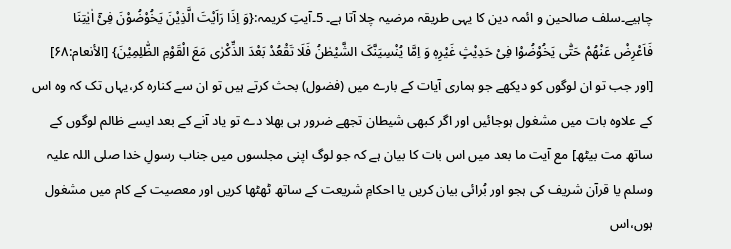چاہیے۔سلف صالحین و ائمہ دین کا یہی طریقہ مرضیہ چلا آتا ہے۔ 5۔آیتِ کریمہ:{وَ اِذَا رَاَیْتَ الَّذِیْنَ یَخُوْضُوْنَ فِیْٓ اٰیٰتِنَا فَاَعْرِضْ عَنْھُمْ حَتّٰی یَخُوْضُوْا فِیْ حَدِیْثٍ غَیْرِہٖ وَ اِمَّا یُنْسِیَنَّکَ الشَّیْطٰنُ فَلَا تَقْعُدْ بَعْدَ الذِّکْرٰی مَعَ الْقَوْمِ الظّٰلِمِیْنَ} [الأنعام:۶۸] [اور جب تو ان لوگوں کو دیکھے جو ہماری آیات کے بارے میں (فضول) بحث کرتے ہیں تو ان سے کنارہ کر،یہاں تک کہ وہ اس کے علاوہ بات میں مشغول ہوجائیں اور اگر کبھی شیطان تجھے ضرور ہی بھلا دے تو یاد آنے کے بعد ایسے ظالم لوگوں کے ساتھ مت بیٹھ] مع آیت ما بعد میں اس بات کا بیان ہے کہ جو لوگ اپنی مجلسوں میں جناب رسولِ خدا صلی اللہ علیہ وسلم یا قرآن شریف کی ہجو اور بُرائی بیان کریں یا احکامِ شریعت کے ساتھ ٹھٹھا کریں اور معصیت کے کام میں مشغول ہوں،اس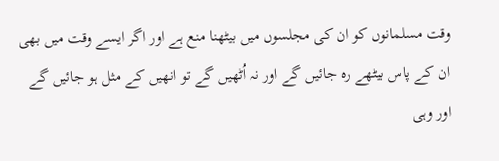وقت مسلمانوں کو ان کی مجلسوں میں بیٹھنا منع ہے اور اگر ایسے وقت میں بھی ان کے پاس بیٹھے رہ جائیں گے اور نہ اُٹھیں گے تو انھیں کے مثل ہو جائیں گے اور وہی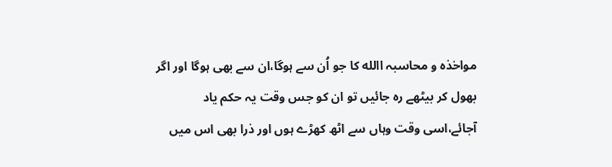مواخذہ و محاسبہ االله کا جو اُن سے ہوگا،ان سے بھی ہوگا اور اگر بھول کر بیٹھے رہ جائیں تو ان کو جس وقت یہ حکم یاد آجائے،اسی وقت وہاں سے اٹھ کھڑے ہوں اور ذرا بھی اس میں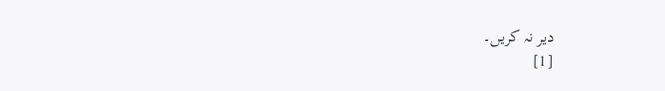دیر نہ کریں۔
[1]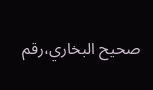صحیح البخاري،رقم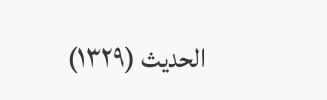الحدیث (۱۳۲۹)